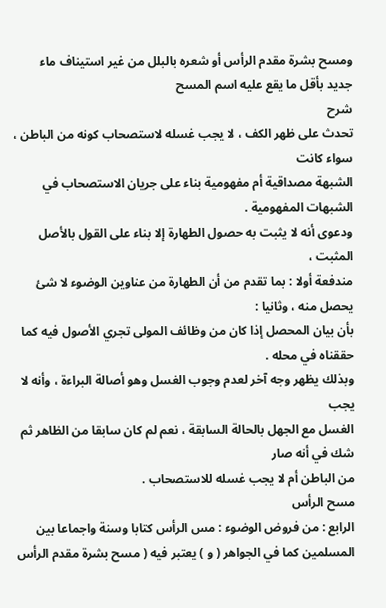ومسح بشرة مقدم الرأس أو شعره بالبلل من غير استيناف ماء
جديد بأقل ما يقع عليه اسم المسح
شرح
تحدث على ظهر الكف ، لا يجب غسله لاستصحاب كونه من الباطن ، سواء كانت
الشبهة مصداقية أم مفهومية بناء على جريان الاستصحاب في الشبهات المفهومية .
ودعوى أنه لا يثبت به حصول الطهارة إلا بناء على القول بالأصل المثبت ،
مندفعة أولا : بما تقدم من أن الطهارة من عناوين الوضوء لا شئ يحصل منه ، وثانيا :
بأن بيان المحصل إذا كان من وظائف المولى تجري الأصول فيه كما حققناه في محله .
وبذلك يظهر وجه آخر لعدم وجوب الغسل وهو أصالة البراءة ، وأنه لا يجب
الغسل مع الجهل بالحالة السابقة ، نعم لم كان سابقا من الظاهر ثم شك في أنه صار
من الباطن أم لا يجب غسله للاستصحاب .
مسح الرأس
الرابع : من فروض الوضوء : مس الرأس كتابا وسنة واجماعا بين المسلمين كما في الجواهر ( و ) يعتبر فيه ( مسح بشرة مقدم الرأس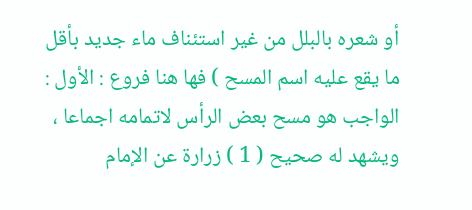أو شعره بالبلل من غير استئناف ماء جديد بأقل ما يقع عليه اسم المسح ) فها هنا فروع : الأول : الواجب هو مسح بعض الرأس لاتمامه اجماعا ، ويشهد له صحيح ( 1 ) زرارة عن الإمام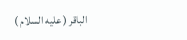الباقر ( عليه السلام )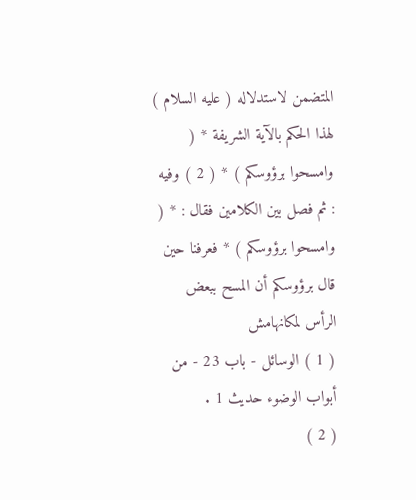المتضمن لاستدلاله ( عليه السلام ) لهذا الحكم بالآية الشريفة * ( وامسحوا برؤوسكم ) * ( 2 ) وفيه : ثم فصل بين الكلامين فقال : * ( وامسحوا برؤوسكم ) * فعرفنا حين قال برؤوسكم أن المسح ببعض الرأس لمكانهامش
( 1 ) الوسائل - باب 23 - من أبواب الوضوء حديث 1 .
( 2 )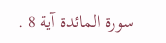سورة المائدة آية 8 .